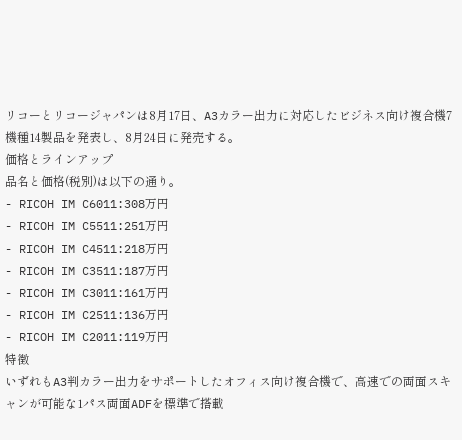リコーとリコージャパンは8月17日、A3カラー出力に対応したビジネス向け複合機7機種14製品を発表し、8月24日に発売する。
価格とラインアップ
品名と価格(税別)は以下の通り。
- RICOH IM C6011:308万円
- RICOH IM C5511:251万円
- RICOH IM C4511:218万円
- RICOH IM C3511:187万円
- RICOH IM C3011:161万円
- RICOH IM C2511:136万円
- RICOH IM C2011:119万円
特徴
いずれもA3判カラー出力をサポートしたオフィス向け複合機で、高速での両面スキャンが可能な1パス両面ADFを標準で搭載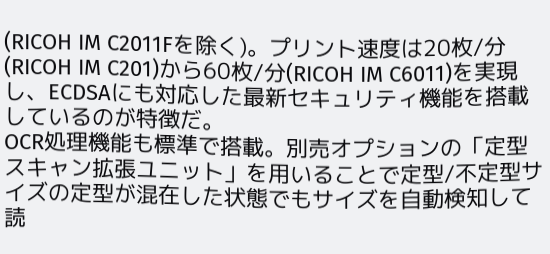(RICOH IM C2011Fを除く)。プリント速度は20枚/分(RICOH IM C201)から60枚/分(RICOH IM C6011)を実現し、ECDSAにも対応した最新セキュリティ機能を搭載しているのが特徴だ。
OCR処理機能も標準で搭載。別売オプションの「定型スキャン拡張ユニット」を用いることで定型/不定型サイズの定型が混在した状態でもサイズを自動検知して読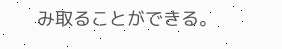み取ることができる。